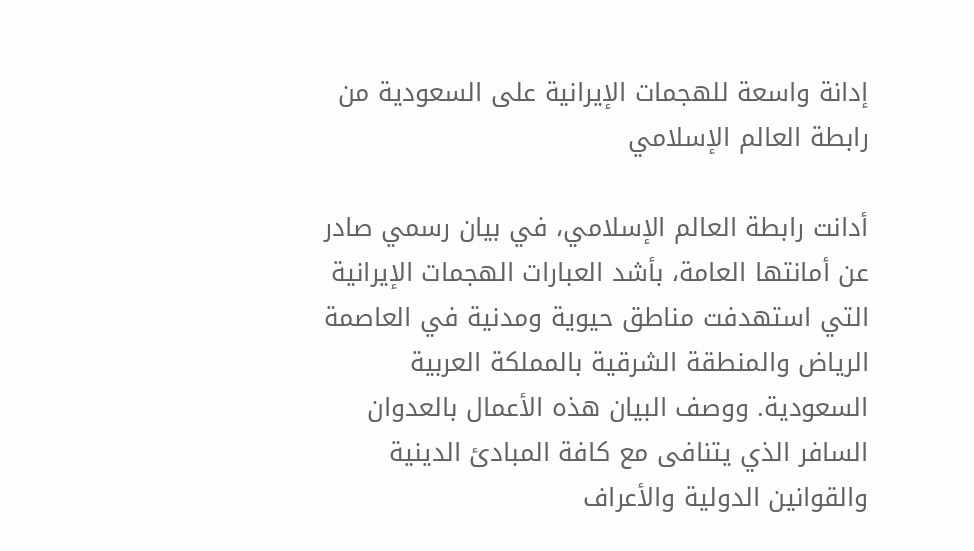إدانة واسعة للهجمات الإيرانية على السعودية من رابطة العالم الإسلامي

أدانت رابطة العالم الإسلامي، في بيان رسمي صادر عن أمانتها العامة، بأشد العبارات الهجمات الإيرانية التي استهدفت مناطق حيوية ومدنية في العاصمة الرياض والمنطقة الشرقية بالمملكة العربية السعودية. ووصف البيان هذه الأعمال بالعدوان السافر الذي يتنافى مع كافة المبادئ الدينية والقوانين الدولية والأعراف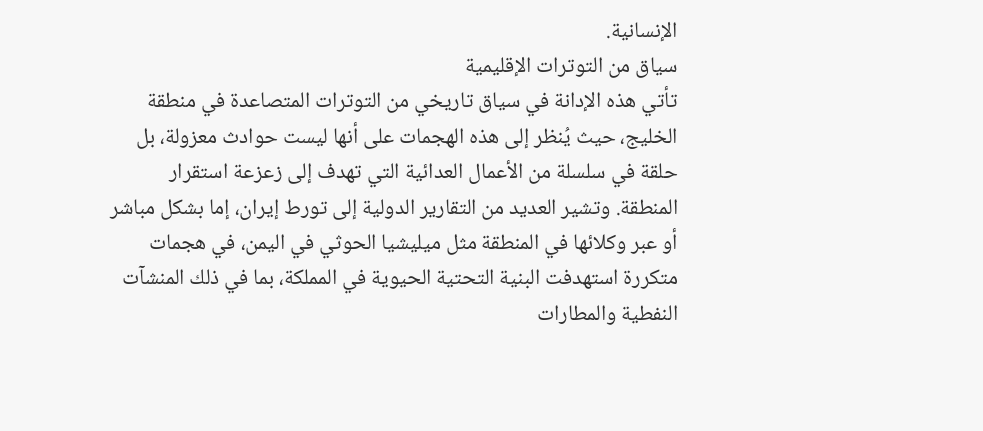الإنسانية.
سياق من التوترات الإقليمية
تأتي هذه الإدانة في سياق تاريخي من التوترات المتصاعدة في منطقة الخليج، حيث يُنظر إلى هذه الهجمات على أنها ليست حوادث معزولة، بل حلقة في سلسلة من الأعمال العدائية التي تهدف إلى زعزعة استقرار المنطقة. وتشير العديد من التقارير الدولية إلى تورط إيران، إما بشكل مباشر أو عبر وكلائها في المنطقة مثل ميليشيا الحوثي في اليمن، في هجمات متكررة استهدفت البنية التحتية الحيوية في المملكة، بما في ذلك المنشآت النفطية والمطارات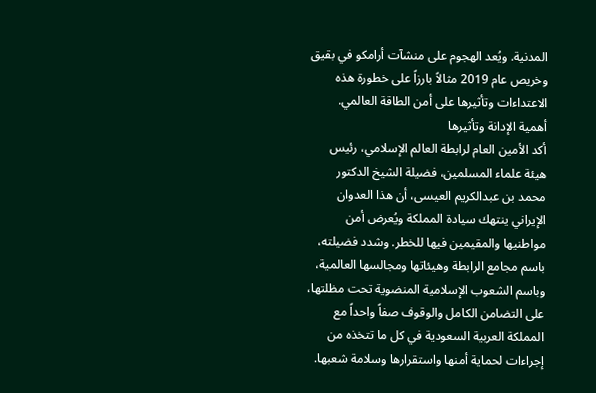المدنية. ويُعد الهجوم على منشآت أرامكو في بقيق وخريص عام 2019 مثالاً بارزاً على خطورة هذه الاعتداءات وتأثيرها على أمن الطاقة العالمي.
أهمية الإدانة وتأثيرها
أكد الأمين العام لرابطة العالم الإسلامي، رئيس هيئة علماء المسلمين، فضيلة الشيخ الدكتور محمد بن عبدالكريم العيسى، أن هذا العدوان الإيراني ينتهك سيادة المملكة ويُعرض أمن مواطنيها والمقيمين فيها للخطر. وشدد فضيلته، باسم مجامع الرابطة وهيئاتها ومجالسها العالمية، وباسم الشعوب الإسلامية المنضوية تحت مظلتها، على التضامن الكامل والوقوف صفاً واحداً مع المملكة العربية السعودية في كل ما تتخذه من إجراءات لحماية أمنها واستقرارها وسلامة شعبها.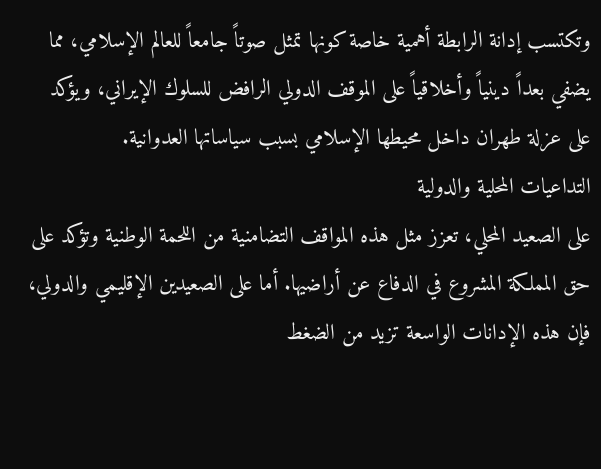وتكتسب إدانة الرابطة أهمية خاصة كونها تمثل صوتاً جامعاً للعالم الإسلامي، مما يضفي بعداً دينياً وأخلاقياً على الموقف الدولي الرافض للسلوك الإيراني، ويؤكد على عزلة طهران داخل محيطها الإسلامي بسبب سياساتها العدوانية.
التداعيات المحلية والدولية
على الصعيد المحلي، تعزز مثل هذه المواقف التضامنية من اللحمة الوطنية وتؤكد على حق المملكة المشروع في الدفاع عن أراضيها. أما على الصعيدين الإقليمي والدولي، فإن هذه الإدانات الواسعة تزيد من الضغط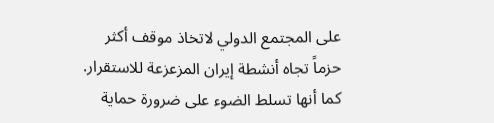على المجتمع الدولي لاتخاذ موقف أكثر حزماً تجاه أنشطة إيران المزعزعة للاستقرار. كما أنها تسلط الضوء على ضرورة حماية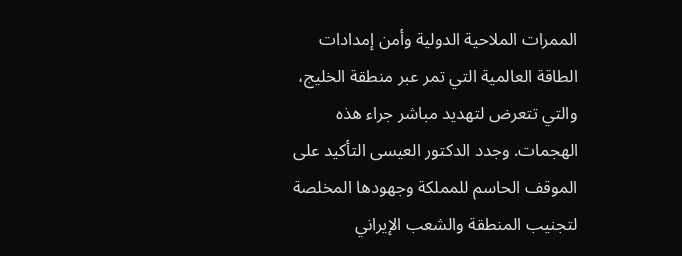الممرات الملاحية الدولية وأمن إمدادات الطاقة العالمية التي تمر عبر منطقة الخليج، والتي تتعرض لتهديد مباشر جراء هذه الهجمات. وجدد الدكتور العيسى التأكيد على الموقف الحاسم للمملكة وجهودها المخلصة لتجنيب المنطقة والشعب الإيراني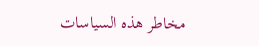مخاطر هذه السياسات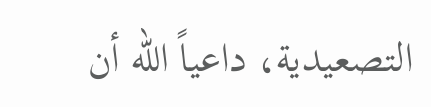التصعيدية، داعياً الله أن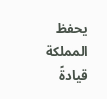يحفظ المملكة قيادةً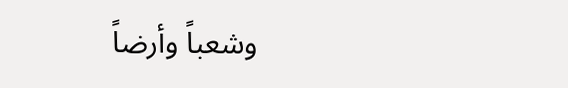وشعباً وأرضاً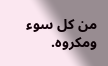من كل سوء ومكروه.